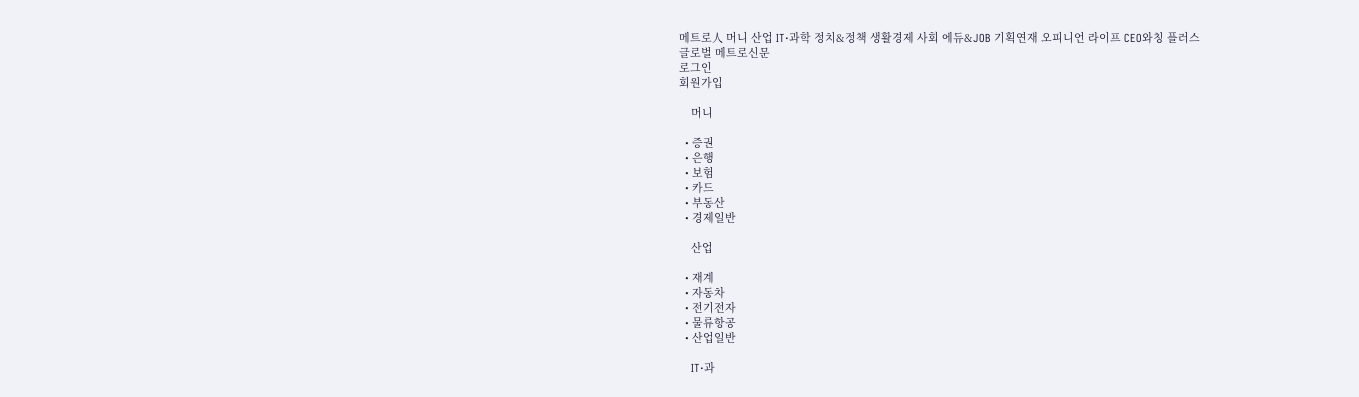메트로人 머니 산업 IT·과학 정치&정책 생활경제 사회 에듀&JOB 기획연재 오피니언 라이프 CEO와칭 플러스
글로벌 메트로신문
로그인
회원가입

    머니

  • 증권
  • 은행
  • 보험
  • 카드
  • 부동산
  • 경제일반

    산업

  • 재계
  • 자동차
  • 전기전자
  • 물류항공
  • 산업일반

    IT·과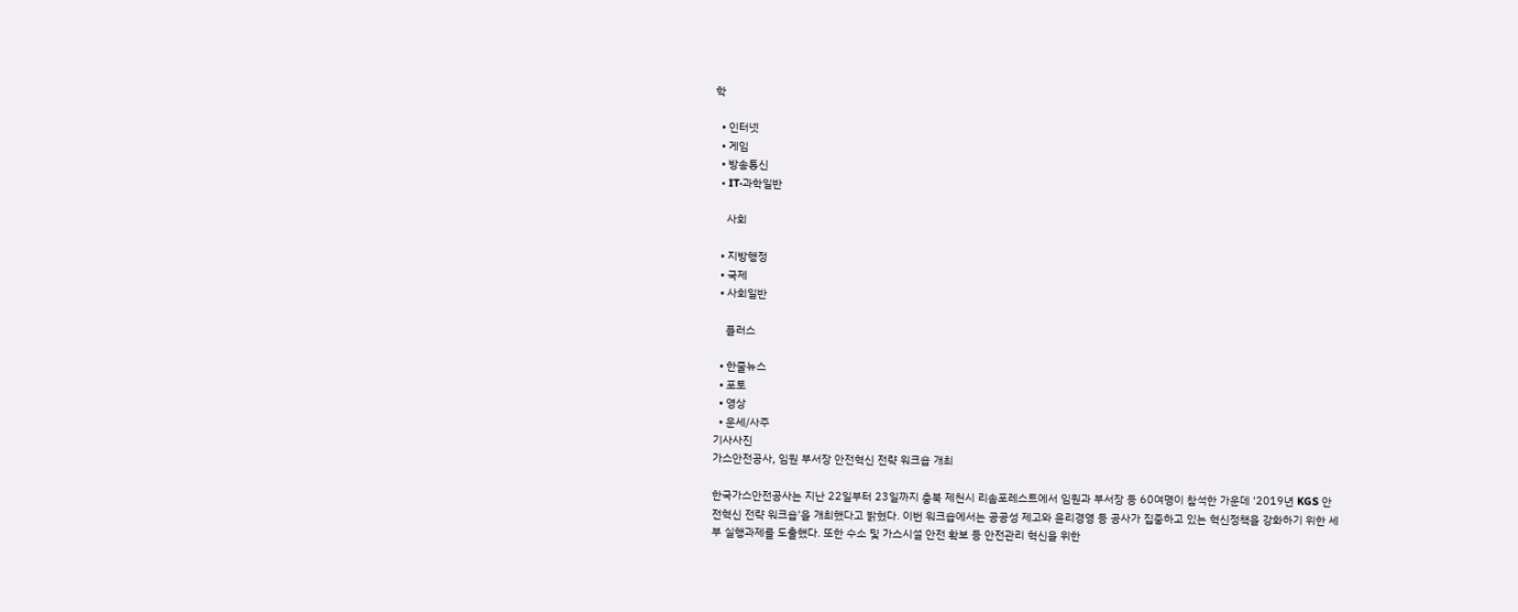학

  • 인터넷
  • 게임
  • 방송통신
  • IT·과학일반

    사회

  • 지방행정
  • 국제
  • 사회일반

    플러스

  • 한줄뉴스
  • 포토
  • 영상
  • 운세/사주
기사사진
가스안전공사, 임원 부서장 안전혁신 전략 워크숍 개최

한국가스안전공사는 지난 22일부터 23일까지 충북 제천시 리솜포레스트에서 임원과 부서장 등 60여명이 참석한 가운데 '2019년 KGS 안전혁신 전략 워크숍'을 개최했다고 밝혔다. 이번 워크숍에서는 공공성 제고와 윤리경영 등 공사가 집중하고 있는 혁신정책을 강화하기 위한 세부 실행과제를 도출했다. 또한 수소 및 가스시설 안전 확보 등 안전관리 혁신을 위한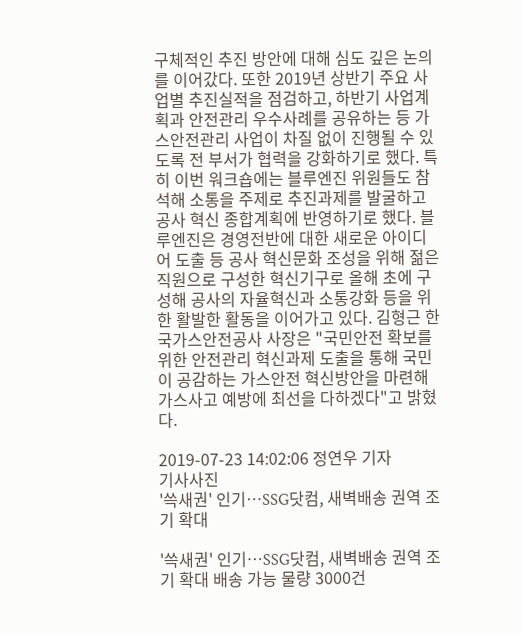구체적인 추진 방안에 대해 심도 깊은 논의를 이어갔다. 또한 2019년 상반기 주요 사업별 추진실적을 점검하고, 하반기 사업계획과 안전관리 우수사례를 공유하는 등 가스안전관리 사업이 차질 없이 진행될 수 있도록 전 부서가 협력을 강화하기로 했다. 특히 이번 워크숍에는 블루엔진 위원들도 참석해 소통을 주제로 추진과제를 발굴하고 공사 혁신 종합계획에 반영하기로 했다. 블루엔진은 경영전반에 대한 새로운 아이디어 도출 등 공사 혁신문화 조성을 위해 젊은 직원으로 구성한 혁신기구로 올해 초에 구성해 공사의 자율혁신과 소통강화 등을 위한 활발한 활동을 이어가고 있다. 김형근 한국가스안전공사 사장은 "국민안전 확보를 위한 안전관리 혁신과제 도출을 통해 국민이 공감하는 가스안전 혁신방안을 마련해 가스사고 예방에 최선을 다하겠다"고 밝혔다.

2019-07-23 14:02:06 정연우 기자
기사사진
'쓱새권' 인기…SSG닷컴, 새벽배송 권역 조기 확대

'쓱새권' 인기…SSG닷컴, 새벽배송 권역 조기 확대 배송 가능 물량 3000건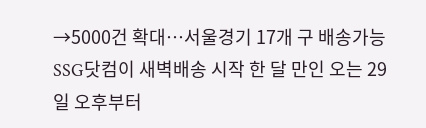→5000건 확대…서울경기 17개 구 배송가능 SSG닷컴이 새벽배송 시작 한 달 만인 오는 29일 오후부터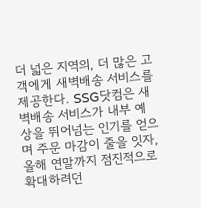더 넓은 지역의, 더 많은 고객에게 새벽배송 서비스를 제공한다. SSG닷컴은 새벽배송 서비스가 내부 예상을 뛰어넘는 인기를 얻으며 주문 마감이 줄을 잇자, 올해 연말까지 점진적으로 확대하려던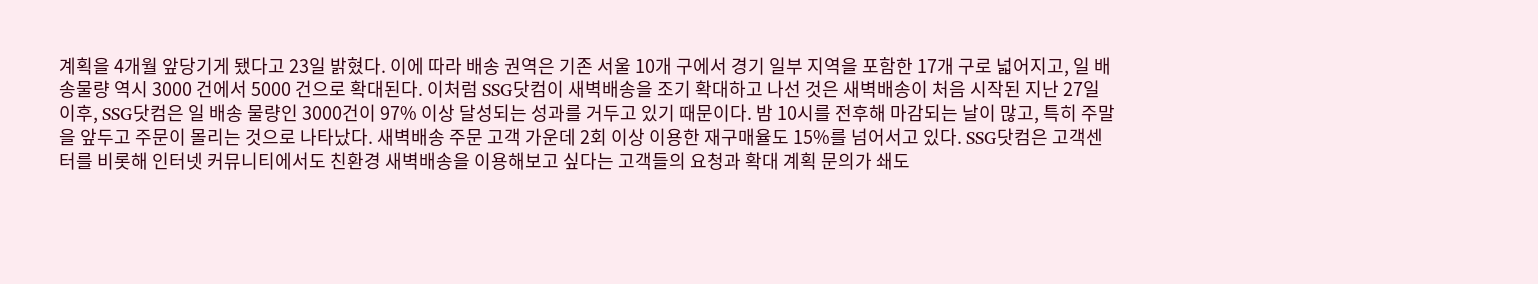계획을 4개월 앞당기게 됐다고 23일 밝혔다. 이에 따라 배송 권역은 기존 서울 10개 구에서 경기 일부 지역을 포함한 17개 구로 넓어지고, 일 배송물량 역시 3000 건에서 5000 건으로 확대된다. 이처럼 SSG닷컴이 새벽배송을 조기 확대하고 나선 것은 새벽배송이 처음 시작된 지난 27일 이후, SSG닷컴은 일 배송 물량인 3000건이 97% 이상 달성되는 성과를 거두고 있기 때문이다. 밤 10시를 전후해 마감되는 날이 많고, 특히 주말을 앞두고 주문이 몰리는 것으로 나타났다. 새벽배송 주문 고객 가운데 2회 이상 이용한 재구매율도 15%를 넘어서고 있다. SSG닷컴은 고객센터를 비롯해 인터넷 커뮤니티에서도 친환경 새벽배송을 이용해보고 싶다는 고객들의 요청과 확대 계획 문의가 쇄도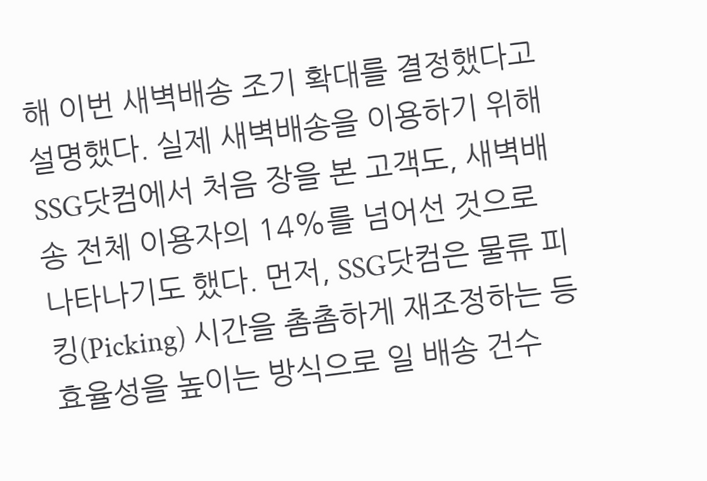해 이번 새벽배송 조기 확대를 결정했다고 설명했다. 실제 새벽배송을 이용하기 위해 SSG닷컴에서 처음 장을 본 고객도, 새벽배송 전체 이용자의 14%를 넘어선 것으로 나타나기도 했다. 먼저, SSG닷컴은 물류 피킹(Picking) 시간을 촘촘하게 재조정하는 등 효율성을 높이는 방식으로 일 배송 건수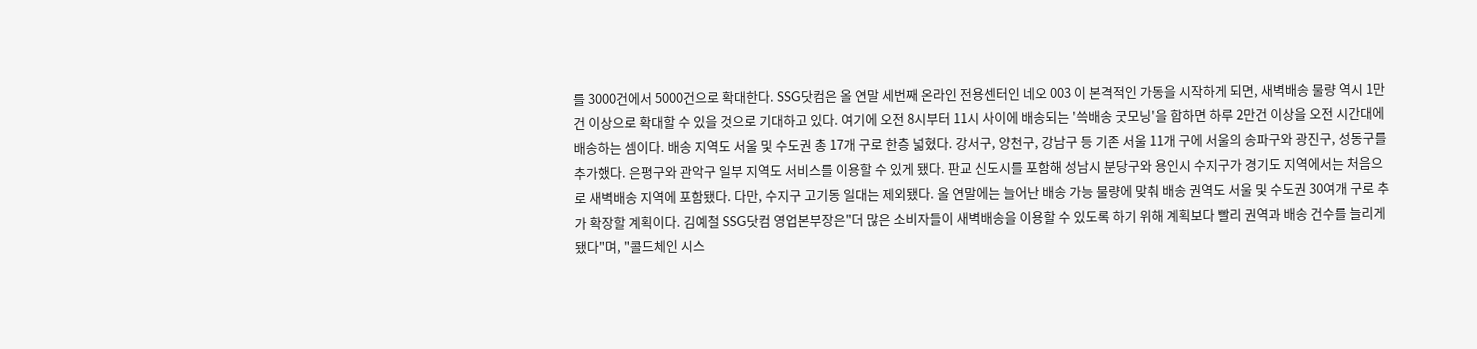를 3000건에서 5000건으로 확대한다. SSG닷컴은 올 연말 세번째 온라인 전용센터인 네오 003 이 본격적인 가동을 시작하게 되면, 새벽배송 물량 역시 1만건 이상으로 확대할 수 있을 것으로 기대하고 있다. 여기에 오전 8시부터 11시 사이에 배송되는 '쓱배송 굿모닝'을 합하면 하루 2만건 이상을 오전 시간대에 배송하는 셈이다. 배송 지역도 서울 및 수도권 총 17개 구로 한층 넓혔다. 강서구, 양천구, 강남구 등 기존 서울 11개 구에 서울의 송파구와 광진구, 성동구를 추가했다. 은평구와 관악구 일부 지역도 서비스를 이용할 수 있게 됐다. 판교 신도시를 포함해 성남시 분당구와 용인시 수지구가 경기도 지역에서는 처음으로 새벽배송 지역에 포함됐다. 다만, 수지구 고기동 일대는 제외됐다. 올 연말에는 늘어난 배송 가능 물량에 맞춰 배송 권역도 서울 및 수도권 30여개 구로 추가 확장할 계획이다. 김예철 SSG닷컴 영업본부장은"더 많은 소비자들이 새벽배송을 이용할 수 있도록 하기 위해 계획보다 빨리 권역과 배송 건수를 늘리게 됐다"며, "콜드체인 시스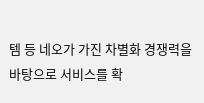템 등 네오가 가진 차별화 경쟁력을 바탕으로 서비스를 확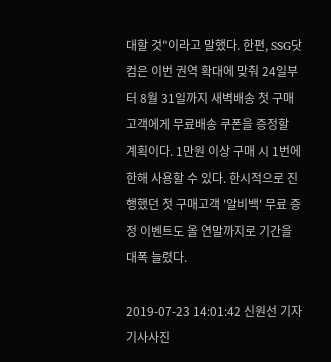대할 것"이라고 말했다. 한편, SSG닷컴은 이번 권역 확대에 맞춰 24일부터 8월 31일까지 새벽배송 첫 구매 고객에게 무료배송 쿠폰을 증정할 계획이다. 1만원 이상 구매 시 1번에 한해 사용할 수 있다. 한시적으로 진행했던 첫 구매고객 '알비백' 무료 증정 이벤트도 올 연말까지로 기간을 대폭 늘렸다.

2019-07-23 14:01:42 신원선 기자
기사사진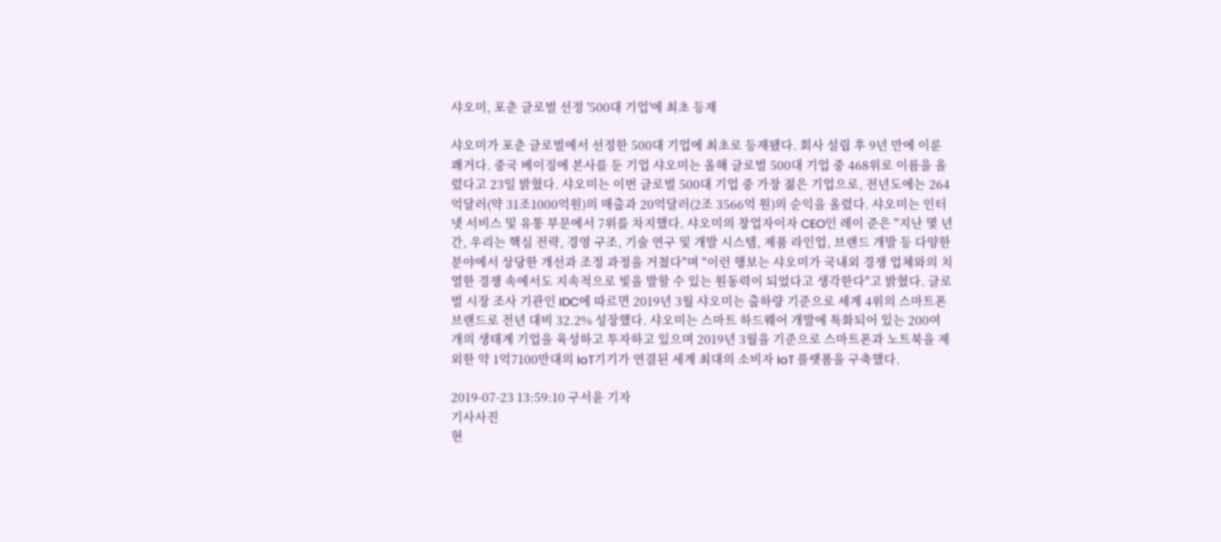샤오미, 포춘 글로벌 선정 '500대 기업'에 최초 등재

샤오미가 포춘 글로벌에서 선정한 500대 기업에 최초로 등재됐다. 회사 설립 후 9년 만에 이룬 쾌거다. 중국 베이징에 본사를 둔 기업 샤오미는 올해 글로벌 500대 기업 중 468위로 이름을 올렸다고 23일 밝혔다. 샤오미는 이번 글로벌 500대 기업 중 가장 젊은 기업으로, 전년도에는 264억달러(약 31조1000억원)의 매출과 20억달러(2조 3566억 원)의 순익을 올렸다. 샤오미는 인터넷 서비스 및 유통 부문에서 7위를 차지했다. 샤오미의 창업자이자 CEO인 레이 준은 "지난 몇 년간, 우리는 핵심 전략, 경영 구조, 기술 연구 및 개발 시스템, 제품 라인업, 브랜드 개발 등 다양한 분야에서 상당한 개선과 조정 과정을 거쳤다"며 "이런 행보는 샤오미가 국내외 경쟁 업체와의 치열한 경쟁 속에서도 지속적으로 빛을 발할 수 있는 원동력이 되었다고 생각한다"고 밝혔다. 글로벌 시장 조사 기관인 IDC에 따르면 2019년 3월 샤오미는 출하량 기준으로 세계 4위의 스마트폰 브랜드로 전년 대비 32.2% 성장했다. 샤오미는 스마트 하드웨어 개발에 특화되어 있는 200여 개의 생태계 기업을 육성하고 투자하고 있으며 2019년 3월을 기준으로 스마트폰과 노트북을 제외한 약 1억7100만대의 IoT기기가 연결된 세계 최대의 소비자 IoT 플랫폼을 구축했다.

2019-07-23 13:59:10 구서윤 기자
기사사진
현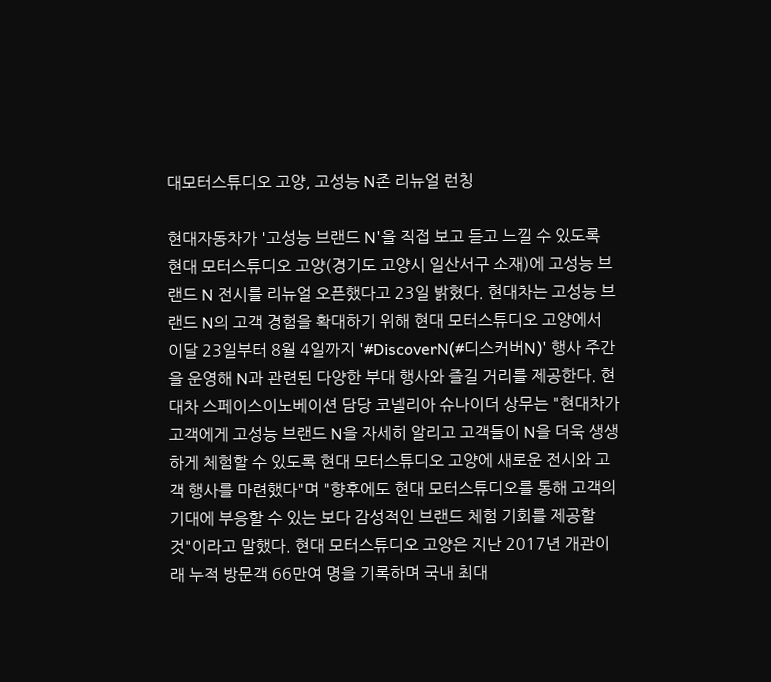대모터스튜디오 고양, 고성능 N존 리뉴얼 런칭

현대자동차가 '고성능 브랜드 N'을 직접 보고 듣고 느낄 수 있도록 현대 모터스튜디오 고양(경기도 고양시 일산서구 소재)에 고성능 브랜드 N 전시를 리뉴얼 오픈했다고 23일 밝혔다. 현대차는 고성능 브랜드 N의 고객 경험을 확대하기 위해 현대 모터스튜디오 고양에서 이달 23일부터 8월 4일까지 '#DiscoverN(#디스커버N)' 행사 주간을 운영해 N과 관련된 다양한 부대 행사와 즐길 거리를 제공한다. 현대차 스페이스이노베이션 담당 코넬리아 슈나이더 상무는 "현대차가 고객에게 고성능 브랜드 N을 자세히 알리고 고객들이 N을 더욱 생생하게 체험할 수 있도록 현대 모터스튜디오 고양에 새로운 전시와 고객 행사를 마련했다"며 "향후에도 현대 모터스튜디오를 통해 고객의 기대에 부응할 수 있는 보다 감성적인 브랜드 체험 기회를 제공할 것"이라고 말했다. 현대 모터스튜디오 고양은 지난 2017년 개관이래 누적 방문객 66만여 명을 기록하며 국내 최대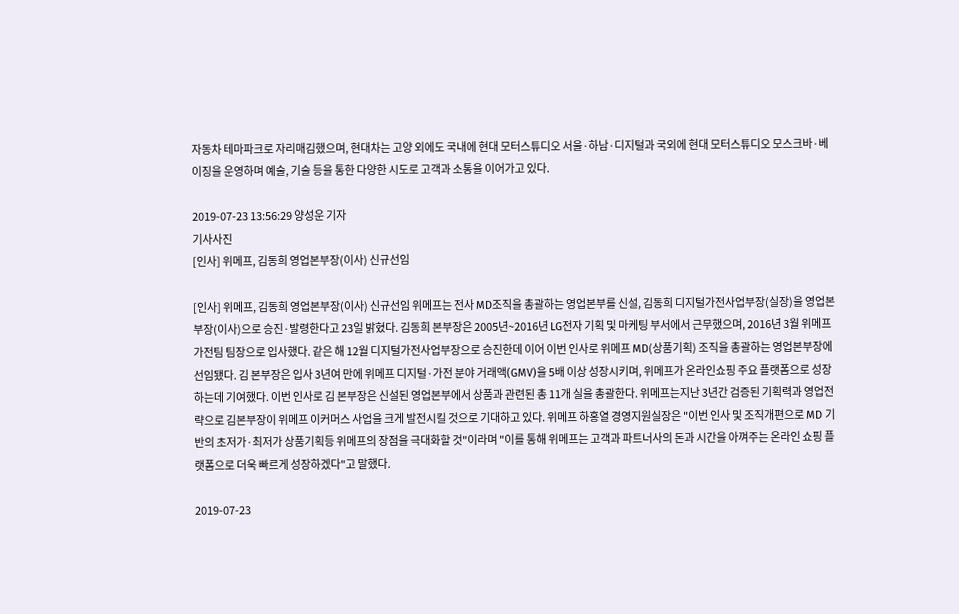자동차 테마파크로 자리매김했으며, 현대차는 고양 외에도 국내에 현대 모터스튜디오 서울·하남·디지털과 국외에 현대 모터스튜디오 모스크바·베이징을 운영하며 예술, 기술 등을 통한 다양한 시도로 고객과 소통을 이어가고 있다.

2019-07-23 13:56:29 양성운 기자
기사사진
[인사] 위메프, 김동희 영업본부장(이사) 신규선임

[인사] 위메프, 김동희 영업본부장(이사) 신규선임 위메프는 전사 MD조직을 총괄하는 영업본부를 신설, 김동희 디지털가전사업부장(실장)을 영업본부장(이사)으로 승진·발령한다고 23일 밝혔다. 김동희 본부장은 2005년~2016년 LG전자 기획 및 마케팅 부서에서 근무했으며, 2016년 3월 위메프 가전팀 팀장으로 입사했다. 같은 해 12월 디지털가전사업부장으로 승진한데 이어 이번 인사로 위메프 MD(상품기획) 조직을 총괄하는 영업본부장에 선임됐다. 김 본부장은 입사 3년여 만에 위메프 디지털·가전 분야 거래액(GMV)을 5배 이상 성장시키며, 위메프가 온라인쇼핑 주요 플랫폼으로 성장하는데 기여했다. 이번 인사로 김 본부장은 신설된 영업본부에서 상품과 관련된 총 11개 실을 총괄한다. 위메프는지난 3년간 검증된 기획력과 영업전략으로 김본부장이 위메프 이커머스 사업을 크게 발전시킬 것으로 기대하고 있다. 위메프 하홍열 경영지원실장은 "이번 인사 및 조직개편으로 MD 기반의 초저가·최저가 상품기획등 위메프의 장점을 극대화할 것"이라며 "이를 통해 위메프는 고객과 파트너사의 돈과 시간을 아껴주는 온라인 쇼핑 플랫폼으로 더욱 빠르게 성장하겠다"고 말했다.

2019-07-23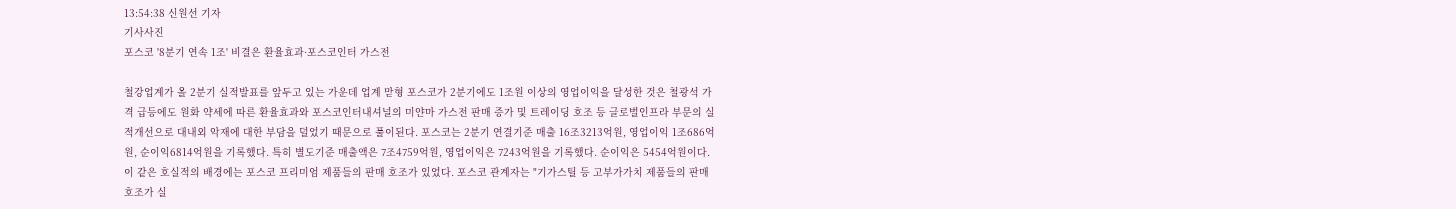13:54:38 신원선 기자
기사사진
포스코 '8분기 연속 1조' 비결은 환율효과·포스코인터 가스전

철강업계가 올 2분기 실적발표를 앞두고 있는 가운데 업계 맏형 포스코가 2분기에도 1조원 이상의 영업이익을 달성한 것은 철광석 가격 급등에도 원화 약세에 따른 환율효과와 포스코인터내셔널의 미얀마 가스전 판매 증가 및 트레이딩 호조 등 글로벌인프라 부문의 실적개선으로 대내외 악재에 대한 부담을 덜었기 때문으로 풀이된다. 포스코는 2분기 연결기준 매출 16조3213억원, 영업이익 1조686억원, 순이익6814억원을 기록했다. 특히 별도기준 매출액은 7조4759억원, 영업이익은 7243억원을 기록했다. 순이익은 5454억원이다. 이 같은 호실적의 배경에는 포스코 프리미엄 제품들의 판매 호조가 있었다. 포스코 관계자는 "기가스틸 등 고부가가치 제품들의 판매호조가 실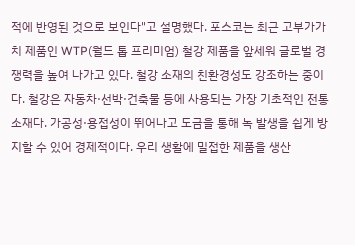적에 반영된 것으로 보인다"고 설명했다. 포스코는 최근 고부가가치 제품인 WTP(월드 톱 프리미엄) 철강 제품을 앞세워 글로벌 경쟁력을 높여 나가고 있다. 철강 소재의 친환경성도 강조하는 중이다. 철강은 자동차·선박·건축물 등에 사용되는 가장 기초적인 전통 소재다. 가공성·용접성이 뛰어나고 도금을 통해 녹 발생을 쉽게 방지할 수 있어 경제적이다. 우리 생활에 밀접한 제품을 생산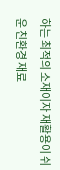하는 최적의 소재이자 재활용이 쉬운 친환경 재료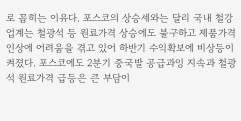로 꼽히는 이유다. 포스코의 상승세와는 달리 국내 철강업계는 철광석 등 원료가격 상승에도 불구하고 제품가격 인상에 어려움을 겪고 있어 하반기 수익확보에 비상등이 켜졌다. 포스코에도 2분기 중국발 공급과잉 지속과 철광석 원료가격 급등은 큰 부담이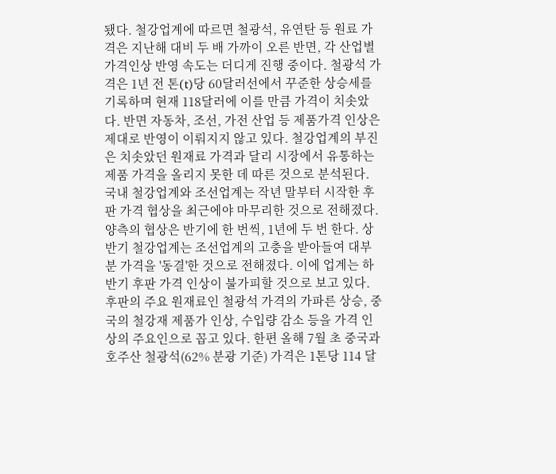됐다. 철강업계에 따르면 철광석, 유연탄 등 원료 가격은 지난해 대비 두 배 가까이 오른 반면, 각 산업별 가격인상 반영 속도는 더디게 진행 중이다. 철광석 가격은 1년 전 톤(t)당 60달러선에서 꾸준한 상승세를 기록하며 현재 118달러에 이를 만큼 가격이 치솟았다. 반면 자동차, 조선, 가전 산업 등 제품가격 인상은 제대로 반영이 이뤄지지 않고 있다. 철강업계의 부진은 치솟았던 원재료 가격과 달리 시장에서 유통하는 제품 가격을 올리지 못한 데 따른 것으로 분석된다. 국내 철강업계와 조선업계는 작년 말부터 시작한 후판 가격 협상을 최근에야 마무리한 것으로 전해졌다. 양측의 협상은 반기에 한 번씩, 1년에 두 번 한다. 상반기 철강업계는 조선업계의 고충을 받아들여 대부분 가격을 '동결'한 것으로 전해졌다. 이에 업계는 하반기 후판 가격 인상이 불가피할 것으로 보고 있다. 후판의 주요 원재료인 철광석 가격의 가파른 상승, 중국의 철강재 제품가 인상, 수입량 감소 등을 가격 인상의 주요인으로 꼽고 있다. 한편 올해 7월 초 중국과 호주산 철광석(62% 분광 기준) 가격은 1톤당 114 달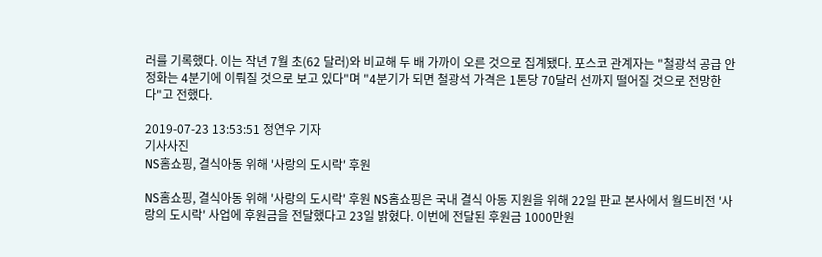러를 기록했다. 이는 작년 7월 초(62 달러)와 비교해 두 배 가까이 오른 것으로 집계됐다. 포스코 관계자는 "철광석 공급 안정화는 4분기에 이뤄질 것으로 보고 있다"며 "4분기가 되면 철광석 가격은 1톤당 70달러 선까지 떨어질 것으로 전망한다"고 전했다.

2019-07-23 13:53:51 정연우 기자
기사사진
NS홈쇼핑, 결식아동 위해 '사랑의 도시락' 후원

NS홈쇼핑, 결식아동 위해 '사랑의 도시락' 후원 NS홈쇼핑은 국내 결식 아동 지원을 위해 22일 판교 본사에서 월드비전 '사랑의 도시락' 사업에 후원금을 전달했다고 23일 밝혔다. 이번에 전달된 후원금 1000만원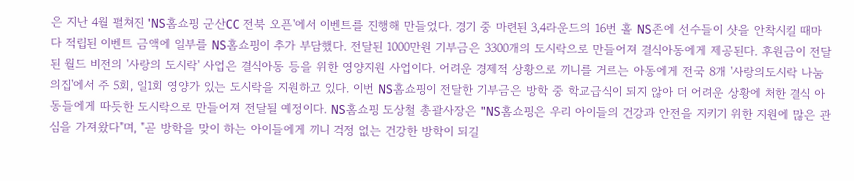은 지난 4월 펼쳐진 'NS홈쇼핑 군산CC 전북 오픈'에서 이벤트를 진행해 만들었다. 경기 중 마련된 3,4라운드의 16번 홀 NS존에 선수들이 샷을 안착시킬 때마다 적립된 이벤트 금액에 일부를 NS홈쇼핑이 추가 부담했다. 전달된 1000만원 기부금은 3300개의 도시락으로 만들어져 결식아동에게 제공된다. 후원금이 전달된 월드 비전의 '사랑의 도시락' 사업은 결식아동 등을 위한 영양지원 사업이다. 어려운 경제적 상황으로 끼니를 거르는 아동에게 전국 8개 '사랑의도시락 나눔의집'에서 주 5회, 일1회 영양가 있는 도시락을 지원하고 있다. 이번 NS홈쇼핑이 전달한 기부금은 방학 중 학교급식이 되지 않아 더 어려운 상황에 처한 결식 아동들에게 따듯한 도시락으로 만들어져 전달될 예정이다. NS홈쇼핑 도상철 총괄사장은 "NS홈쇼핑은 우리 아이들의 건강과 안전을 지키기 위한 지원에 많은 관심을 가져왔다"며, "곧 방학을 맞이 하는 아이들에게 끼니 걱정 없는 건강한 방학이 되길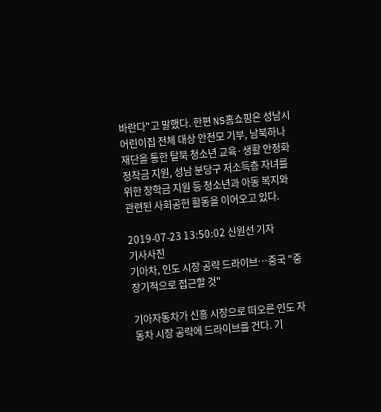바란다"고 말했다. 한편 NS홈쇼핑은 성남시 어린이집 전체 대상 안전모 기부, 남북하나재단을 통한 탈북 청소년 교육·생활 안정화 정착금 지원, 성남 분당구 저소득층 자녀를 위한 장학금 지원 등 청소년과 아동 복지와 관련된 사회공헌 활동을 이어오고 있다.

2019-07-23 13:50:02 신원선 기자
기사사진
기아차, 인도 시장 공략 드라이브…중국 "중장기적으로 접근할 것"

기아자동차가 신흥 시장으로 떠오른 인도 자동차 시장 공략에 드라이브를 건다. 기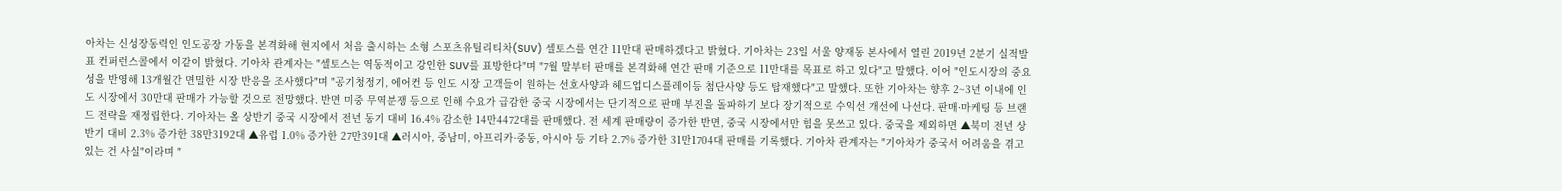아차는 신성장동력인 인도공장 가동을 본격화해 현지에서 처음 출시하는 소형 스포츠유틸리티차(SUV) 셀토스를 연간 11만대 판매하겠다고 밝혔다. 기아차는 23일 서울 양재동 본사에서 열린 2019년 2분기 실적발표 컨퍼런스콜에서 이같이 밝혔다. 기아차 관계자는 "셀토스는 역동적이고 강인한 SUV를 표방한다"며 "7월 말부터 판매를 본격화해 연간 판매 기준으로 11만대를 목표로 하고 있다"고 말했다. 이어 "인도시장의 중요성을 반영해 13개월간 면밀한 시장 반응을 조사했다"며 "공기청정기, 에어컨 등 인도 시장 고객들이 원하는 선호사양과 헤드업디스플레이등 첨단사양 등도 탑재했다"고 말했다. 또한 기아차는 향후 2~3년 이내에 인도 시장에서 30만대 판매가 가능할 것으로 전망했다. 반면 미중 무역분쟁 등으로 인해 수요가 급감한 중국 시장에서는 단기적으로 판매 부진을 돌파하기 보다 장기적으로 수익선 개선에 나선다. 판매·마케팅 등 브랜드 전략을 재정립한다. 기아차는 올 상반기 중국 시장에서 전년 동기 대비 16.4% 감소한 14만4472대를 판매했다. 전 세계 판매량이 증가한 반면, 중국 시장에서만 힘을 못쓰고 있다. 중국을 제외하면 ▲북미 전년 상반기 대비 2.3% 증가한 38만3192대 ▲유럽 1.0% 증가한 27만391대 ▲러시아, 중남미, 아프리카·중동, 아시아 등 기타 2.7% 증가한 31만1704대 판매를 기록했다. 기아차 관계자는 "기아차가 중국서 어려움을 겪고 있는 건 사실"이라며 "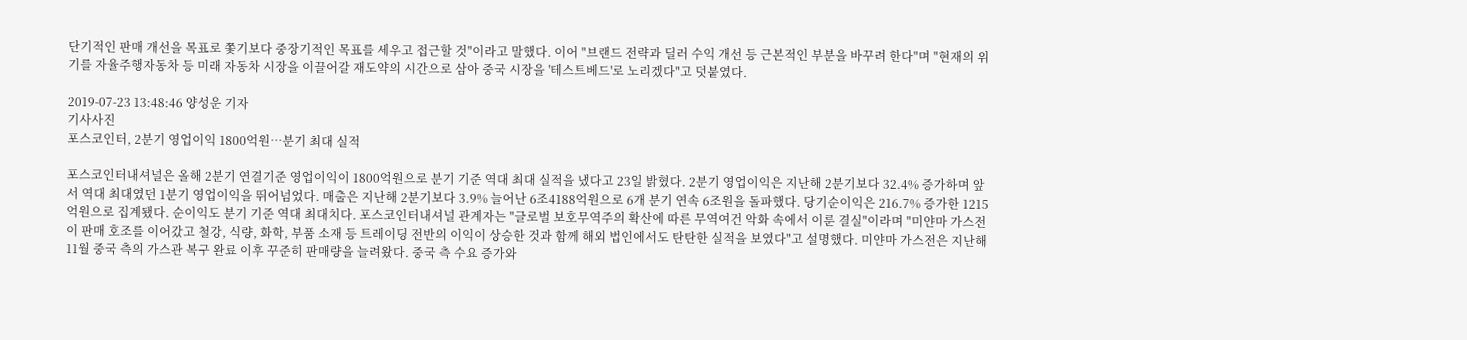단기적인 판매 개선을 목표로 쫓기보다 중장기적인 목표를 세우고 접근할 것"이라고 말했다. 이어 "브랜드 전략과 딜러 수익 개선 등 근본적인 부분을 바꾸려 한다"며 "현재의 위기를 자율주행자동차 등 미래 자동차 시장을 이끌어갈 재도약의 시간으로 삼아 중국 시장을 '테스트베드'로 노리겠다"고 덧붙였다.

2019-07-23 13:48:46 양성운 기자
기사사진
포스코인터, 2분기 영업이익 1800억원…분기 최대 실적

포스코인터내셔널은 올해 2분기 연결기준 영업이익이 1800억원으로 분기 기준 역대 최대 실적을 냈다고 23일 밝혔다. 2분기 영업이익은 지난해 2분기보다 32.4% 증가하며 앞서 역대 최대였던 1분기 영업이익을 뛰어넘었다. 매출은 지난해 2분기보다 3.9% 늘어난 6조4188억원으로 6개 분기 연속 6조원을 돌파했다. 당기순이익은 216.7% 증가한 1215억원으로 집계됐다. 순이익도 분기 기준 역대 최대치다. 포스코인터내셔널 관계자는 "글로벌 보호무역주의 확산에 따른 무역여건 악화 속에서 이룬 결실"이라며 "미얀마 가스전이 판매 호조를 이어갔고 철강, 식량, 화학, 부품 소재 등 트레이딩 전반의 이익이 상승한 것과 함께 해외 법인에서도 탄탄한 실적을 보였다"고 설명했다. 미얀마 가스전은 지난해 11월 중국 측의 가스관 복구 완료 이후 꾸준히 판매량을 늘려왔다. 중국 측 수요 증가와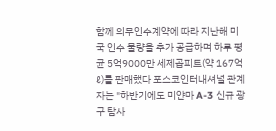함께 의무인수계약에 따라 지난해 미국 인수 물량을 추가 공급하며 하루 평균 5억9000만 세제곱피트(약 167억ℓ)를 판매했다 포스코인터내셔널 관계자는 "하반기에도 미얀마 A-3 신규 광구 탐사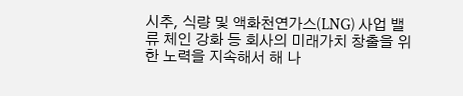시추, 식량 및 액화천연가스(LNG) 사업 밸류 체인 강화 등 회사의 미래가치 창출을 위한 노력을 지속해서 해 나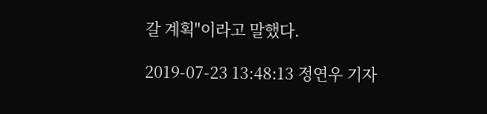갈 계획"이라고 말했다.

2019-07-23 13:48:13 정연우 기자